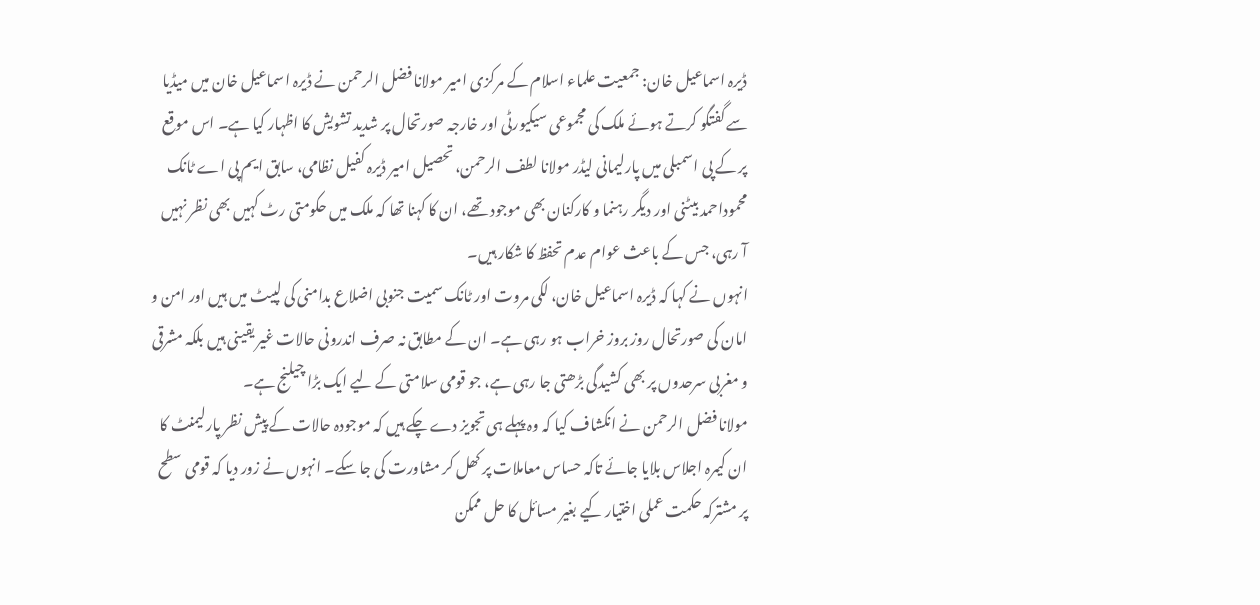ڈیرہ اسماعیل خان: جمعیت علماء اسلام کے مرکزی امیر مولانا فضل الرحمن نے ڈیرہ اسماعیل خان میں میڈیا سے گفتگو کرتے ہوئے ملک کی مجموعی سیکیورٹی اور خارجہ صورتحال پر شدید تشویش کا اظہار کیا ہے۔ اس موقع پر کے پی اسمبلی میں پارلیمانی لیڈر مولانا لطف الرحمن، تحصیل امیر ڈیرہ کفیل نظامی، سابق ایم پی اے ٹانک محموداحمد بیٹنی اور دیگر رہنما و کارکنان بھی موجود تھے، ان کا کہنا تھا کہ ملک میں حکومتی رٹ کہیں بھی نظر نہیں آ رہی، جس کے باعث عوام عدم تحفظ کا شکار ہیں۔
انہوں نے کہا کہ ڈیرہ اسماعیل خان، لکی مروت اور ٹانک سمیت جنوبی اضلاع بدامنی کی لپیٹ میں ہیں اور امن و امان کی صورتحال روز بروز خراب ہو رہی ہے۔ ان کے مطابق نہ صرف اندرونی حالات غیر یقینی ہیں بلکہ مشرقی و مغربی سرحدوں پر بھی کشیدگی بڑھتی جا رہی ہے، جو قومی سلامتی کے لیے ایک بڑا چیلنج ہے۔
مولانا فضل الرحمن نے انکشاف کیا کہ وہ پہلے ہی تجویز دے چکے ہیں کہ موجودہ حالات کے پیش نظر پارلیمنٹ کا ان کیمرہ اجلاس بلایا جائے تاکہ حساس معاملات پر کھل کر مشاورت کی جا سکے۔ انہوں نے زور دیا کہ قومی سطح پر مشترکہ حکمت عملی اختیار کیے بغیر مسائل کا حل ممکن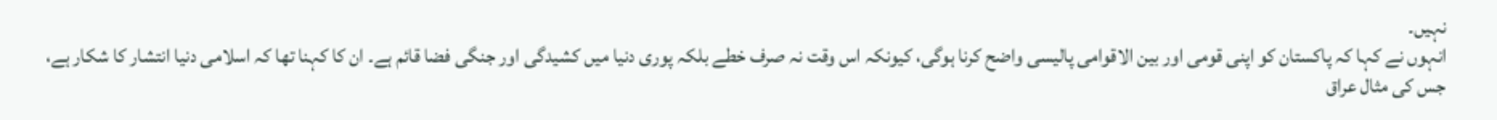نہیں۔
انہوں نے کہا کہ پاکستان کو اپنی قومی اور بین الاقوامی پالیسی واضح کرنا ہوگی، کیونکہ اس وقت نہ صرف خطے بلکہ پوری دنیا میں کشیدگی اور جنگی فضا قائم ہے۔ ان کا کہنا تھا کہ اسلامی دنیا انتشار کا شکار ہے، جس کی مثال عراق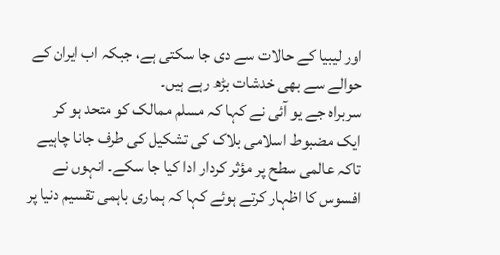اور لیبیا کے حالات سے دی جا سکتی ہے، جبکہ اب ایران کے حوالے سے بھی خدشات بڑھ رہے ہیں۔
سربراہ جے یو آئی نے کہا کہ مسلم ممالک کو متحد ہو کر ایک مضبوط اسلامی بلاک کی تشکیل کی طرف جانا چاہیے تاکہ عالمی سطح پر مؤثر کردار ادا کیا جا سکے۔ انہوں نے افسوس کا اظہار کرتے ہوئے کہا کہ ہماری باہمی تقسیم دنیا پر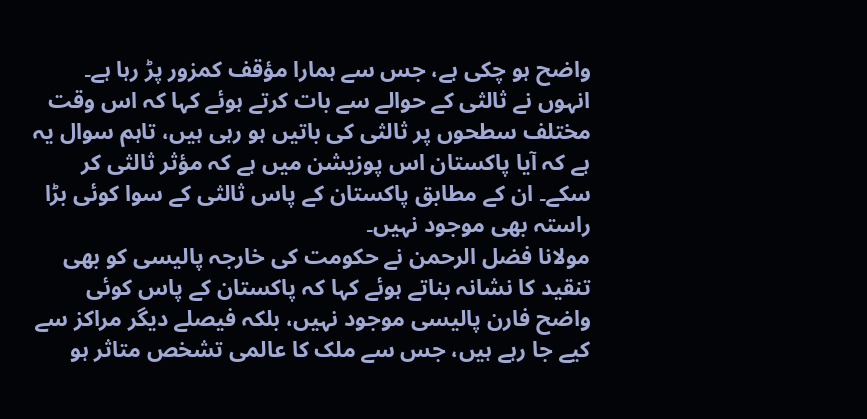واضح ہو چکی ہے، جس سے ہمارا مؤقف کمزور پڑ رہا ہے۔
انہوں نے ثالثی کے حوالے سے بات کرتے ہوئے کہا کہ اس وقت مختلف سطحوں پر ثالثی کی باتیں ہو رہی ہیں، تاہم سوال یہ ہے کہ آیا پاکستان اس پوزیشن میں ہے کہ مؤثر ثالثی کر سکے۔ ان کے مطابق پاکستان کے پاس ثالثی کے سوا کوئی بڑا راستہ بھی موجود نہیں۔
مولانا فضل الرحمن نے حکومت کی خارجہ پالیسی کو بھی تنقید کا نشانہ بناتے ہوئے کہا کہ پاکستان کے پاس کوئی واضح فارن پالیسی موجود نہیں، بلکہ فیصلے دیگر مراکز سے کیے جا رہے ہیں، جس سے ملک کا عالمی تشخص متاثر ہو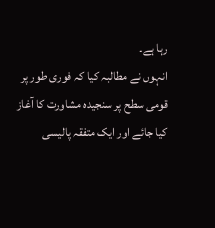رہا ہے۔
انہوں نے مطالبہ کیا کہ فوری طور پر قومی سطح پر سنجیدہ مشاورت کا آغاز کیا جائے اور ایک متفقہ پالیسی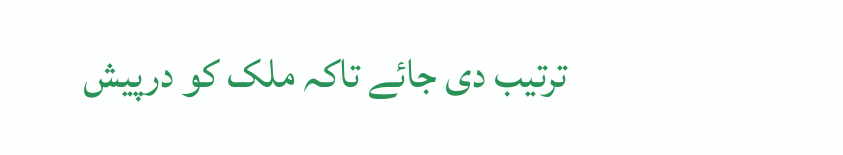ترتیب دی جائے تاکہ ملک کو درپیش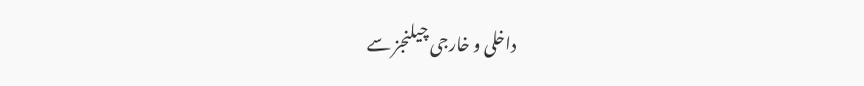داخلی و خارجی چیلنجز سے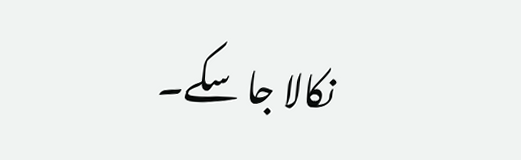نکالا جا سکے۔